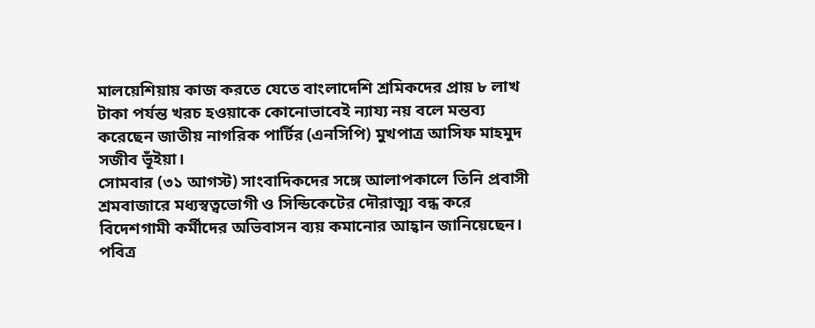মালয়েশিয়ায় কাজ করতে যেতে বাংলাদেশি শ্রমিকদের প্রায় ৮ লাখ টাকা পর্যন্ত খরচ হওয়াকে কোনোভাবেই ন্যায্য নয় বলে মন্তব্য করেছেন জাতীয় নাগরিক পার্টির (এনসিপি) মুখপাত্র আসিফ মাহমুদ সজীব ভূঁইয়া।
সোমবার (৩১ আগস্ট) সাংবাদিকদের সঙ্গে আলাপকালে তিনি প্রবাসী শ্রমবাজারে মধ্যস্বত্বভোগী ও সিন্ডিকেটের দৌরাত্ম্য বন্ধ করে বিদেশগামী কর্মীদের অভিবাসন ব্যয় কমানোর আহ্বান জানিয়েছেন।
পবিত্র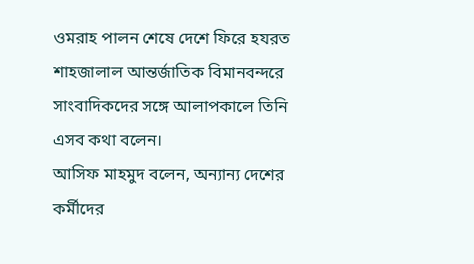ওমরাহ পালন শেষে দেশে ফিরে হযরত শাহজালাল আন্তর্জাতিক বিমানবন্দরে সাংবাদিকদের সঙ্গে আলাপকালে তিনি এসব কথা বলেন।
আসিফ মাহমুদ বলেন, অন্যান্য দেশের কর্মীদের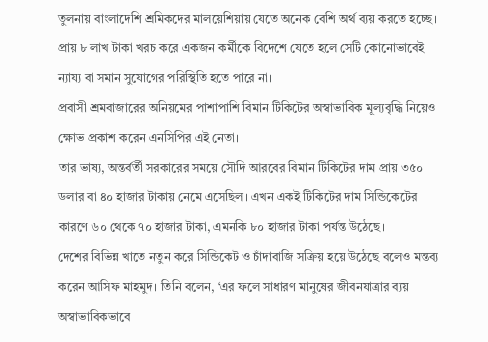তুলনায় বাংলাদেশি শ্রমিকদের মালয়েশিয়ায় যেতে অনেক বেশি অর্থ ব্যয় করতে হচ্ছে। প্রায় ৮ লাখ টাকা খরচ করে একজন কর্মীকে বিদেশে যেতে হলে সেটি কোনোভাবেই ন্যায্য বা সমান সুযোগের পরিস্থিতি হতে পারে না।
প্রবাসী শ্রমবাজারের অনিয়মের পাশাপাশি বিমান টিকিটের অস্বাভাবিক মূল্যবৃদ্ধি নিয়েও ক্ষোভ প্রকাশ করেন এনসিপির এই নেতা।
তার ভাষ্য, অন্তর্বর্তী সরকারের সময়ে সৌদি আরবের বিমান টিকিটের দাম প্রায় ৩৫০ ডলার বা ৪০ হাজার টাকায় নেমে এসেছিল। এখন একই টিকিটের দাম সিন্ডিকেটের কারণে ৬০ থেকে ৭০ হাজার টাকা, এমনকি ৮০ হাজার টাকা পর্যন্ত উঠেছে।
দেশের বিভিন্ন খাতে নতুন করে সিন্ডিকেট ও চাঁদাবাজি সক্রিয় হয়ে উঠেছে বলেও মন্তব্য করেন আসিফ মাহমুদ। তিনি বলেন, ‘এর ফলে সাধারণ মানুষের জীবনযাত্রার ব্যয় অস্বাভাবিকভাবে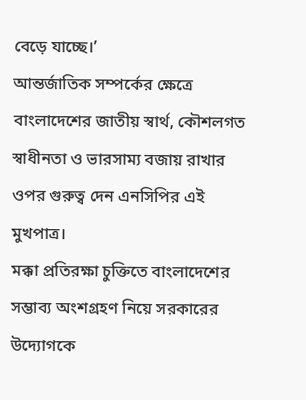বেড়ে যাচ্ছে।’
আন্তর্জাতিক সম্পর্কের ক্ষেত্রে বাংলাদেশের জাতীয় স্বার্থ, কৌশলগত স্বাধীনতা ও ভারসাম্য বজায় রাখার ওপর গুরুত্ব দেন এনসিপির এই মুখপাত্র।
মক্কা প্রতিরক্ষা চুক্তিতে বাংলাদেশের সম্ভাব্য অংশগ্রহণ নিয়ে সরকারের উদ্যোগকে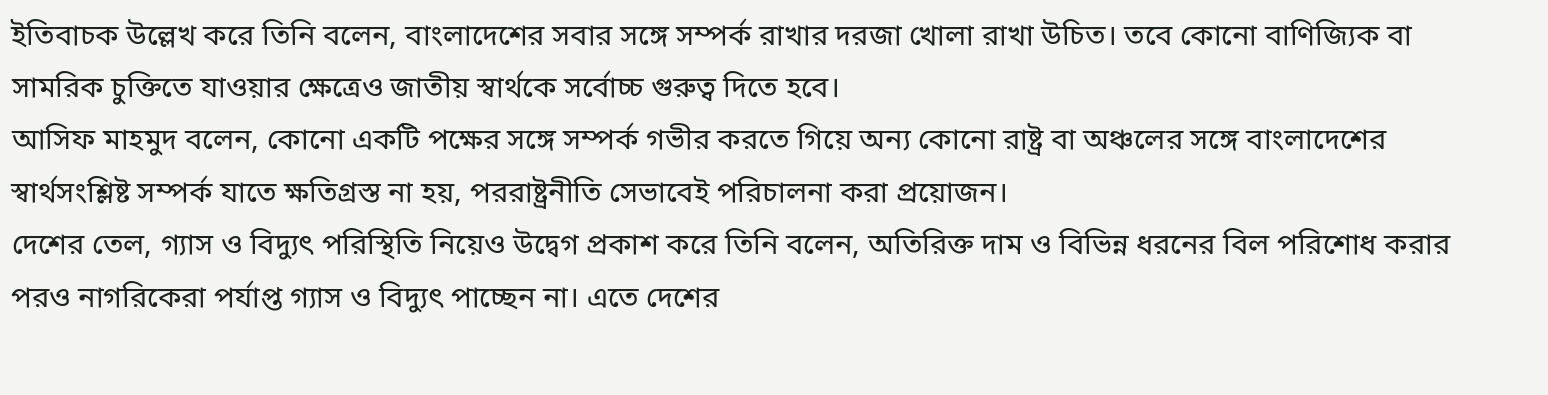ইতিবাচক উল্লেখ করে তিনি বলেন, বাংলাদেশের সবার সঙ্গে সম্পর্ক রাখার দরজা খোলা রাখা উচিত। তবে কোনো বাণিজ্যিক বা সামরিক চুক্তিতে যাওয়ার ক্ষেত্রেও জাতীয় স্বার্থকে সর্বোচ্চ গুরুত্ব দিতে হবে।
আসিফ মাহমুদ বলেন, কোনো একটি পক্ষের সঙ্গে সম্পর্ক গভীর করতে গিয়ে অন্য কোনো রাষ্ট্র বা অঞ্চলের সঙ্গে বাংলাদেশের স্বার্থসংশ্লিষ্ট সম্পর্ক যাতে ক্ষতিগ্রস্ত না হয়, পররাষ্ট্রনীতি সেভাবেই পরিচালনা করা প্রয়োজন।
দেশের তেল, গ্যাস ও বিদ্যুৎ পরিস্থিতি নিয়েও উদ্বেগ প্রকাশ করে তিনি বলেন, অতিরিক্ত দাম ও বিভিন্ন ধরনের বিল পরিশোধ করার পরও নাগরিকেরা পর্যাপ্ত গ্যাস ও বিদ্যুৎ পাচ্ছেন না। এতে দেশের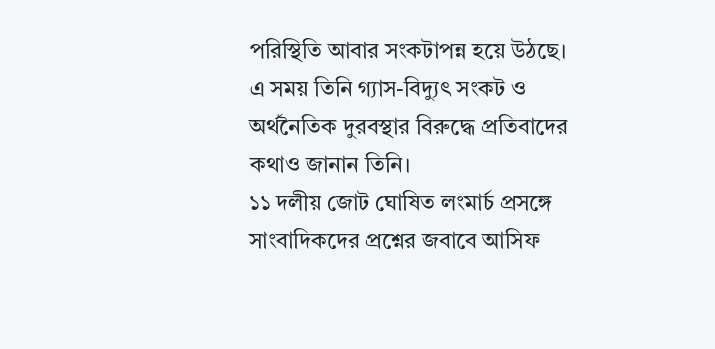পরিস্থিতি আবার সংকটাপন্ন হয়ে উঠছে।
এ সময় তিনি গ্যাস-বিদ্যুৎ সংকট ও অর্থনৈতিক দুরবস্থার বিরুদ্ধে প্রতিবাদের কথাও জানান তিনি।
১১ দলীয় জোট ঘোষিত লংমার্চ প্রসঙ্গে সাংবাদিকদের প্রশ্নের জবাবে আসিফ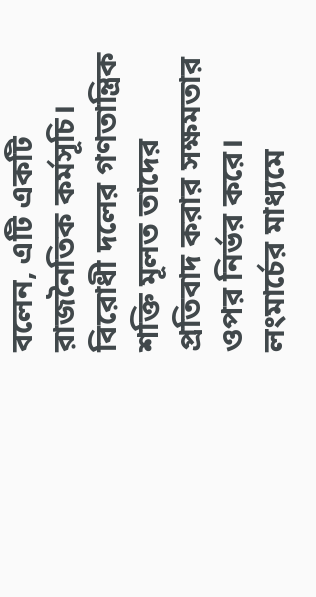বলেন, এটি একটি রাজনৈতিক কর্মসূচি। বিরোধী দলের গণতান্ত্রিক শক্তি মূলত তাদের প্রতিবাদ করার সক্ষমতার ওপর নির্ভর করে।
লংমার্চের মাধ্যমে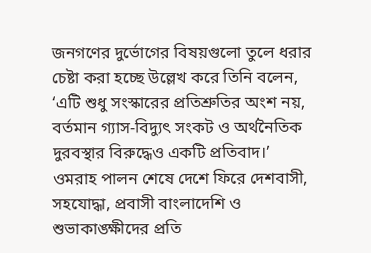জনগণের দুর্ভোগের বিষয়গুলো তুলে ধরার চেষ্টা করা হচ্ছে উল্লেখ করে তিনি বলেন, ‘এটি শুধু সংস্কারের প্রতিশ্রুতির অংশ নয়, বর্তমান গ্যাস-বিদ্যুৎ সংকট ও অর্থনৈতিক দুরবস্থার বিরুদ্ধেও একটি প্রতিবাদ।’
ওমরাহ পালন শেষে দেশে ফিরে দেশবাসী, সহযোদ্ধা, প্রবাসী বাংলাদেশি ও শুভাকাঙ্ক্ষীদের প্রতি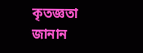কৃতজ্ঞতা জানান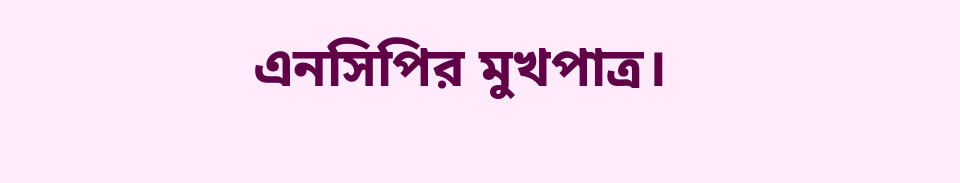এনসিপির মুখপাত্র।